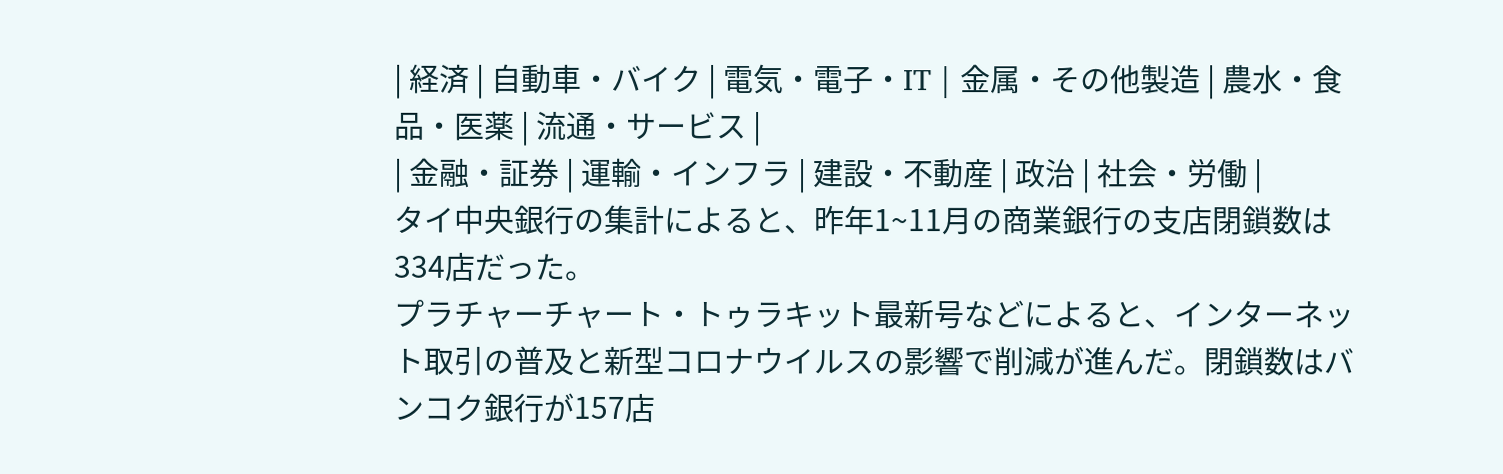| 経済 | 自動車・バイク | 電気・電子・IT | 金属・その他製造 | 農水・食品・医薬 | 流通・サービス |
| 金融・証券 | 運輸・インフラ | 建設・不動産 | 政治 | 社会・労働 |
タイ中央銀行の集計によると、昨年1~11月の商業銀行の支店閉鎖数は334店だった。
プラチャーチャート・トゥラキット最新号などによると、インターネット取引の普及と新型コロナウイルスの影響で削減が進んだ。閉鎖数はバンコク銀行が157店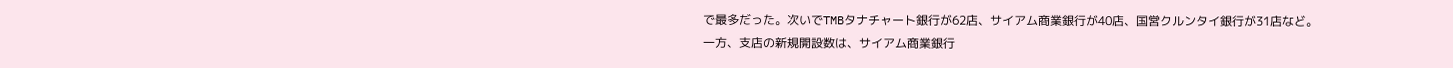で最多だった。次いでTMBタナチャート銀行が62店、サイアム商業銀行が40店、国営クルンタイ銀行が31店など。
一方、支店の新規開設数は、サイアム商業銀行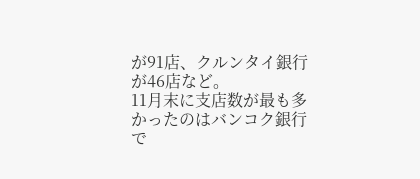が91店、クルンタイ銀行が46店など。
11月末に支店数が最も多かったのはバンコク銀行で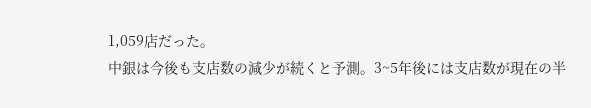1,059店だった。
中銀は今後も支店数の減少が続くと予測。3~5年後には支店数が現在の半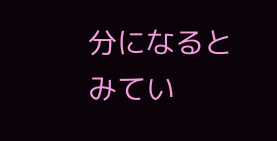分になるとみてい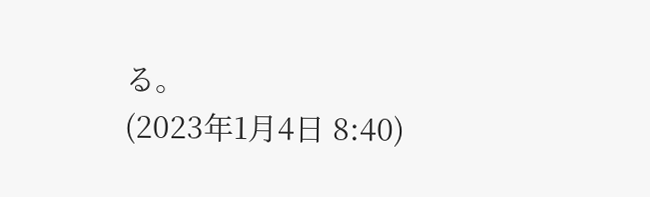る。
(2023年1月4日 8:40)